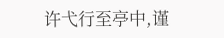许弋行至亭中,谨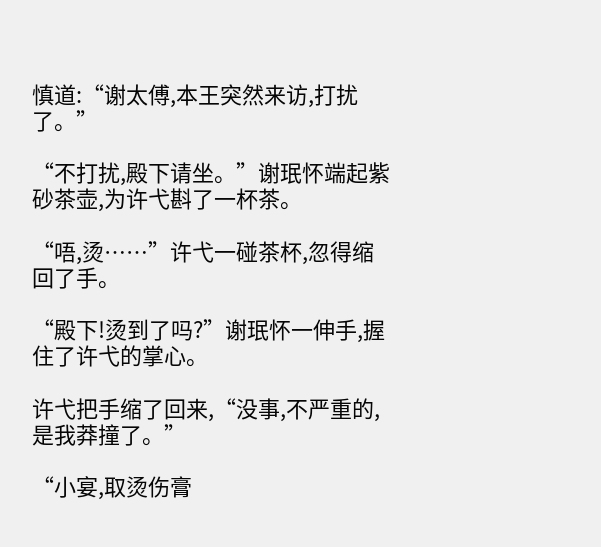慎道:“谢太傅,本王突然来访,打扰了。”

“不打扰,殿下请坐。”谢珉怀端起紫砂茶壶,为许弋斟了一杯茶。

“唔,烫……”许弋一碰茶杯,忽得缩回了手。

“殿下!烫到了吗?”谢珉怀一伸手,握住了许弋的掌心。

许弋把手缩了回来,“没事,不严重的,是我莽撞了。”

“小宴,取烫伤膏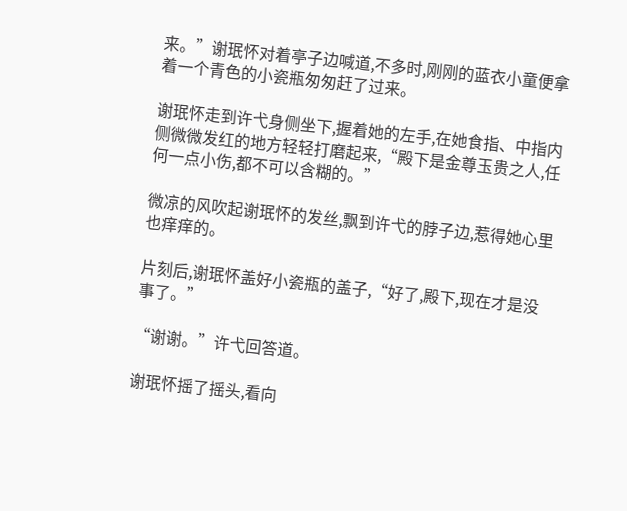来。”谢珉怀对着亭子边喊道,不多时,刚刚的蓝衣小童便拿着一个青色的小瓷瓶匆匆赶了过来。

谢珉怀走到许弋身侧坐下,握着她的左手,在她食指、中指内侧微微发红的地方轻轻打磨起来,“殿下是金尊玉贵之人,任何一点小伤,都不可以含糊的。”

微凉的风吹起谢珉怀的发丝,飘到许弋的脖子边,惹得她心里也痒痒的。

片刻后,谢珉怀盖好小瓷瓶的盖子,“好了,殿下,现在才是没事了。”

“谢谢。”许弋回答道。

谢珉怀摇了摇头,看向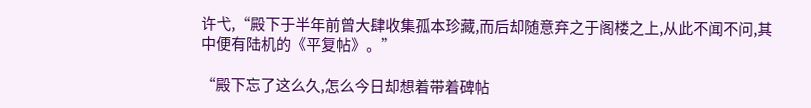许弋,“殿下于半年前曾大肆收集孤本珍藏,而后却随意弃之于阁楼之上,从此不闻不问,其中便有陆机的《平复帖》。”

“殿下忘了这么久,怎么今日却想着带着碑帖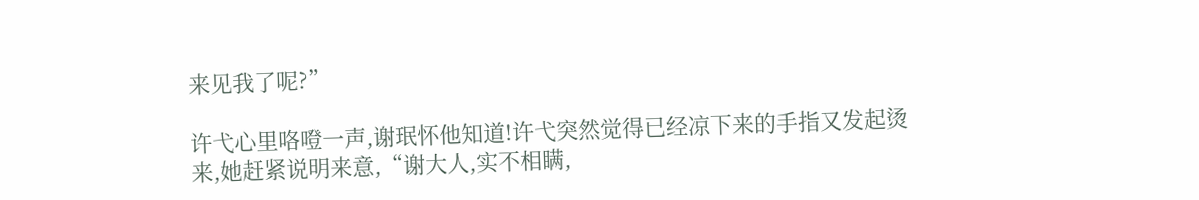来见我了呢?”

许弋心里咯噔一声,谢珉怀他知道!许弋突然觉得已经凉下来的手指又发起烫来,她赶紧说明来意,“谢大人,实不相瞒,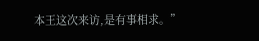本王这次来访,是有事相求。”